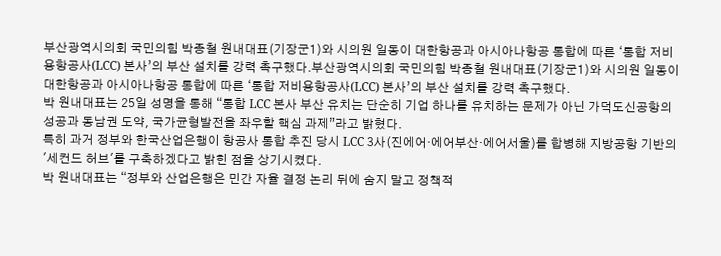부산광역시의회 국민의힘 박종철 원내대표(기장군1)와 시의원 일동이 대한항공과 아시아나항공 통합에 따른 ‘통합 저비용항공사(LCC) 본사’의 부산 설치를 강력 촉구했다.부산광역시의회 국민의힘 박종철 원내대표(기장군1)와 시의원 일동이 대한항공과 아시아나항공 통합에 따른 ‘통합 저비용항공사(LCC) 본사’의 부산 설치를 강력 촉구했다.
박 원내대표는 25일 성명을 통해 “통합 LCC 본사 부산 유치는 단순히 기업 하나를 유치하는 문제가 아닌 가덕도신공항의 성공과 동남권 도약, 국가균형발전을 좌우할 핵심 과제”라고 밝혔다.
특히 과거 정부와 한국산업은행이 항공사 통합 추진 당시 LCC 3사(진에어·에어부산·에어서울)를 합병해 지방공항 기반의 '세컨드 허브'를 구축하겠다고 밝힌 점을 상기시켰다.
박 원내대표는 “정부와 산업은행은 민간 자율 결정 논리 뒤에 숨지 말고 정책적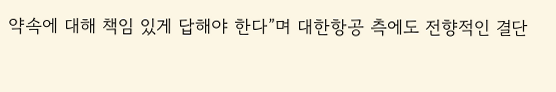약속에 대해 책임 있게 답해야 한다”며 대한항공 측에도 전향적인 결단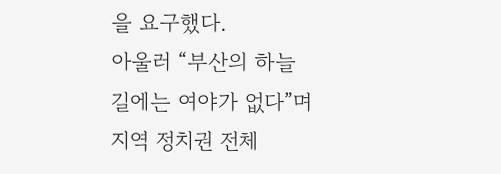을 요구했다.
아울러 “부산의 하늘길에는 여야가 없다”며 지역 정치권 전체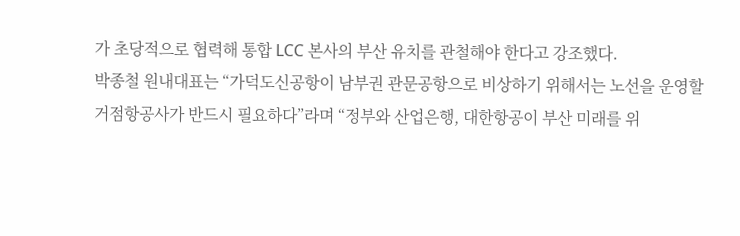가 초당적으로 협력해 통합 LCC 본사의 부산 유치를 관철해야 한다고 강조했다.
박종철 원내대표는 “가덕도신공항이 남부권 관문공항으로 비상하기 위해서는 노선을 운영할 거점항공사가 반드시 필요하다”라며 “정부와 산업은행, 대한항공이 부산 미래를 위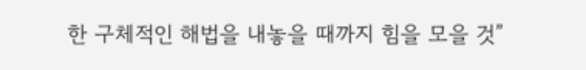한 구체적인 해법을 내놓을 때까지 힘을 모을 것”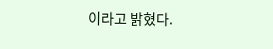이라고 밝혔다.